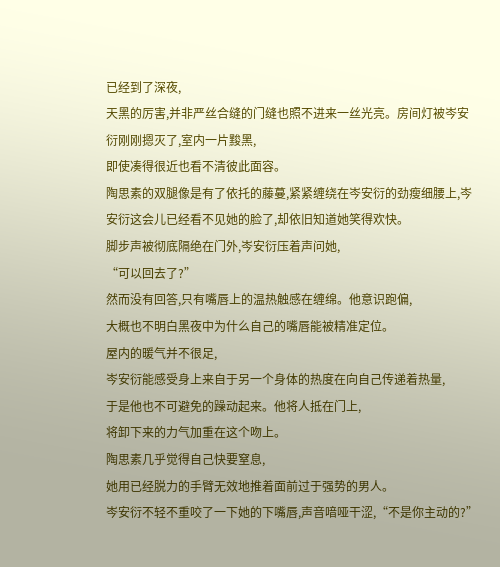已经到了深夜,
天黑的厉害,并非严丝合缝的门缝也照不进来一丝光亮。房间灯被岑安衍刚刚摁灭了,室内一片黢黑,
即使凑得很近也看不清彼此面容。
陶思素的双腿像是有了依托的藤蔓,紧紧缠绕在岑安衍的劲瘦细腰上,岑安衍这会儿已经看不见她的脸了,却依旧知道她笑得欢快。
脚步声被彻底隔绝在门外,岑安衍压着声问她,
“可以回去了?”
然而没有回答,只有嘴唇上的温热触感在缠绵。他意识跑偏,
大概也不明白黑夜中为什么自己的嘴唇能被精准定位。
屋内的暖气并不很足,
岑安衍能感受身上来自于另一个身体的热度在向自己传递着热量,
于是他也不可避免的躁动起来。他将人抵在门上,
将卸下来的力气加重在这个吻上。
陶思素几乎觉得自己快要窒息,
她用已经脱力的手臂无效地推着面前过于强势的男人。
岑安衍不轻不重咬了一下她的下嘴唇,声音喑哑干涩,“不是你主动的?”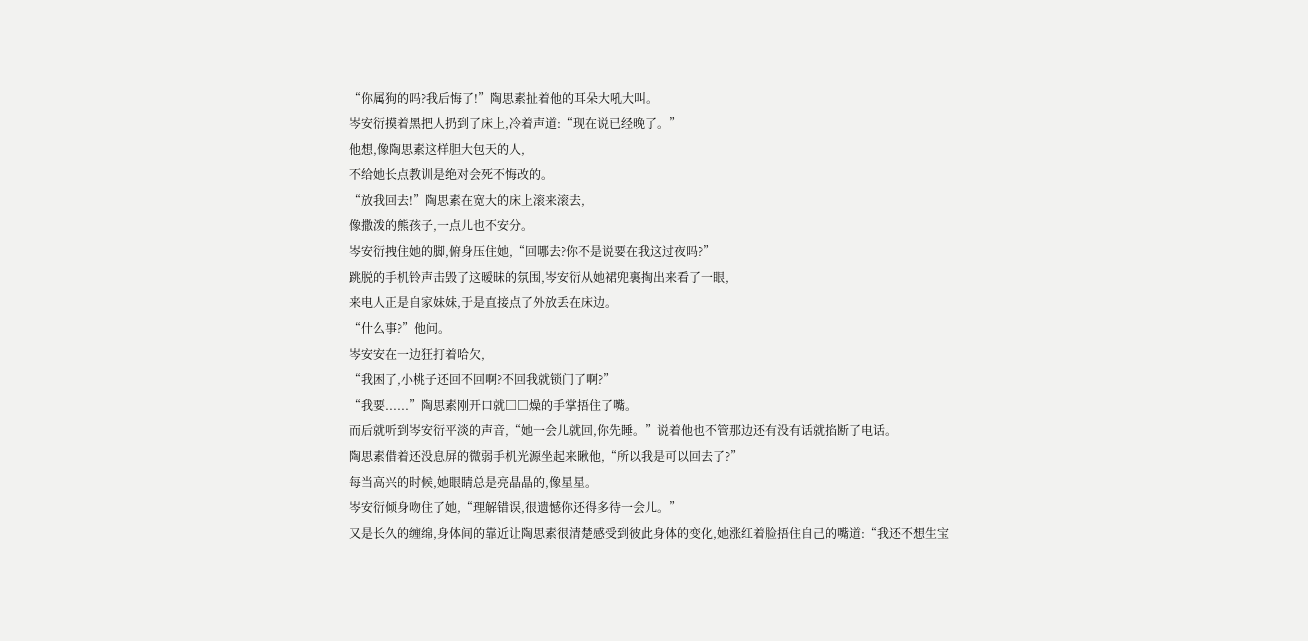“你属狗的吗?我后悔了!”陶思素扯着他的耳朵大吼大叫。
岑安衍摸着黑把人扔到了床上,冷着声道:“现在说已经晚了。”
他想,像陶思素这样胆大包天的人,
不给她长点教训是绝对会死不悔改的。
“放我回去!”陶思素在宽大的床上滚来滚去,
像撒泼的熊孩子,一点儿也不安分。
岑安衍拽住她的脚,俯身压住她,“回哪去?你不是说要在我这过夜吗?”
跳脱的手机铃声击毁了这暧昧的氛围,岑安衍从她裙兜裏掏出来看了一眼,
来电人正是自家妹妹,于是直接点了外放丢在床边。
“什么事?”他问。
岑安安在一边狂打着哈欠,
“我困了,小桃子还回不回啊?不回我就锁门了啊?”
“我要......”陶思素刚开口就□□燥的手掌捂住了嘴。
而后就听到岑安衍平淡的声音,“她一会儿就回,你先睡。”说着他也不管那边还有没有话就掐断了电话。
陶思素借着还没息屏的微弱手机光源坐起来瞅他,“所以我是可以回去了?”
每当高兴的时候,她眼睛总是亮晶晶的,像星星。
岑安衍倾身吻住了她,“理解错误,很遗憾你还得多待一会儿。”
又是长久的缠绵,身体间的靠近让陶思素很清楚感受到彼此身体的变化,她涨红着脸捂住自己的嘴道:“我还不想生宝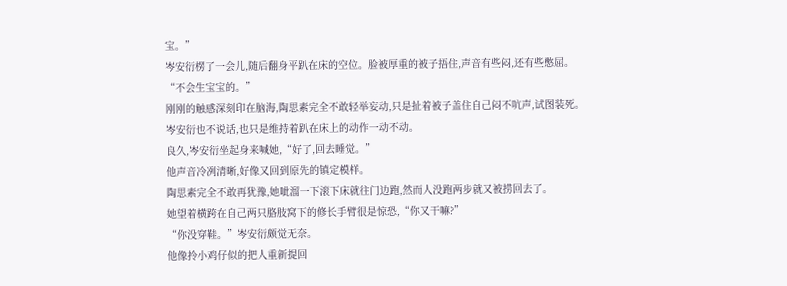宝。”
岑安衍楞了一会儿,随后翻身平趴在床的空位。脸被厚重的被子捂住,声音有些闷,还有些憋屈。
“不会生宝宝的。”
刚刚的触感深刻印在脑海,陶思素完全不敢轻举妄动,只是扯着被子盖住自己闷不吭声,试图装死。
岑安衍也不说话,也只是维持着趴在床上的动作一动不动。
良久,岑安衍坐起身来喊她,“好了,回去睡觉。”
他声音冷冽清晰,好像又回到原先的镇定模样。
陶思素完全不敢再犹豫,她呲溜一下滚下床就往门边跑,然而人没跑两步就又被捞回去了。
她望着横跨在自己两只胳肢窝下的修长手臂很是惊恐,“你又干嘛?”
“你没穿鞋。”岑安衍颇觉无奈。
他像拎小鸡仔似的把人重新提回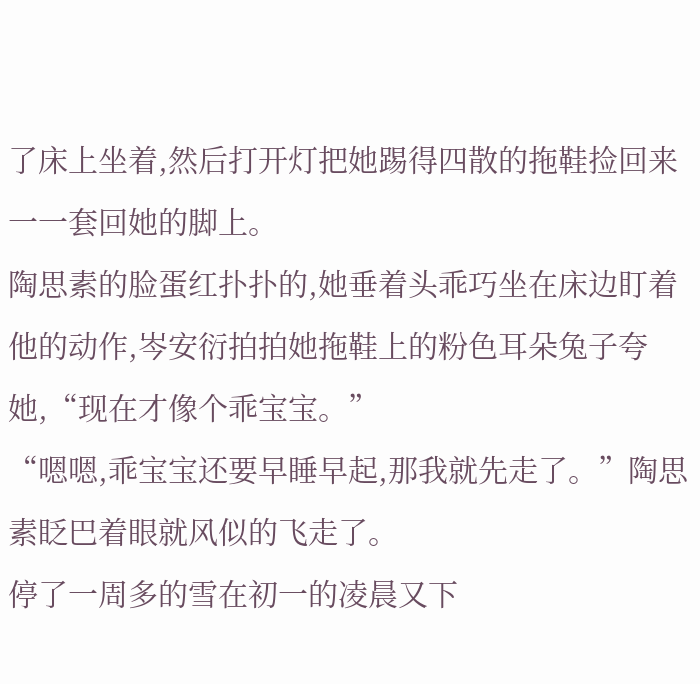了床上坐着,然后打开灯把她踢得四散的拖鞋捡回来一一套回她的脚上。
陶思素的脸蛋红扑扑的,她垂着头乖巧坐在床边盯着他的动作,岑安衍拍拍她拖鞋上的粉色耳朵兔子夸她,“现在才像个乖宝宝。”
“嗯嗯,乖宝宝还要早睡早起,那我就先走了。”陶思素眨巴着眼就风似的飞走了。
停了一周多的雪在初一的凌晨又下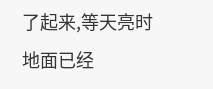了起来,等天亮时地面已经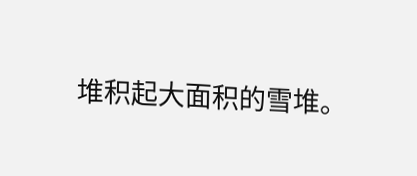堆积起大面积的雪堆。